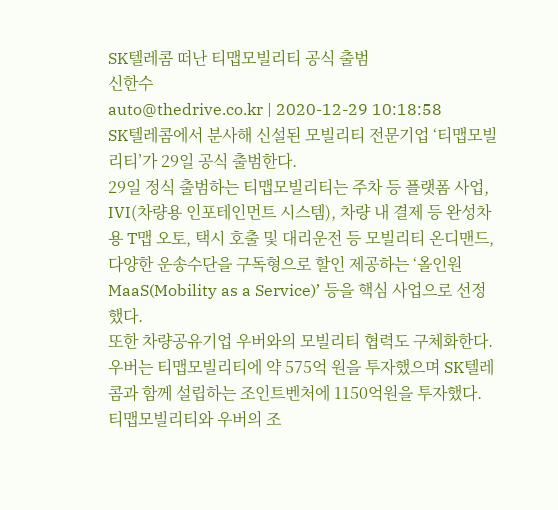SK텔레콤 떠난 티맵모빌리티 공식 출범
신한수
auto@thedrive.co.kr | 2020-12-29 10:18:58
SK텔레콤에서 분사해 신설된 모빌리티 전문기업 ‘티맵모빌리티’가 29일 공식 출범한다.
29일 정식 출범하는 티맵모빌리티는 주차 등 플랫폼 사업, IVI(차량용 인포테인먼트 시스템), 차량 내 결제 등 완성차용 T맵 오토, 택시 호출 및 대리운전 등 모빌리티 온디맨드, 다양한 운송수단을 구독형으로 할인 제공하는 ‘올인원 MaaS(Mobility as a Service)’ 등을 핵심 사업으로 선정했다.
또한 차량공유기업 우버와의 모빌리티 협력도 구체화한다. 우버는 티맵모빌리티에 약 575억 원을 투자했으며 SK텔레콤과 함께 설립하는 조인트벤처에 1150억원을 투자했다. 티맵모빌리티와 우버의 조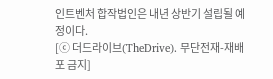인트벤처 합작법인은 내년 상반기 설립될 예정이다.
[ⓒ 더드라이브(TheDrive). 무단전재-재배포 금지]